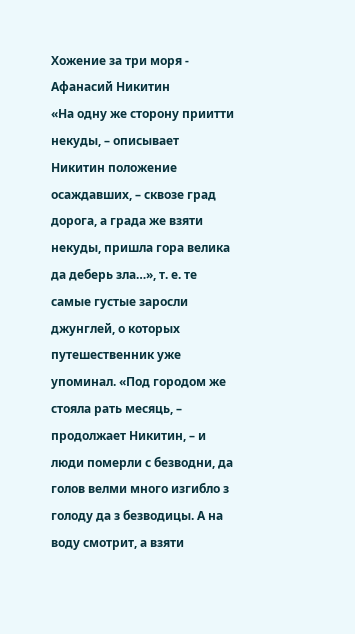Хожение за три моря - Афанасий Никитин
«На одну же сторону приитти некуды, – описывает Никитин положение осаждавших, – сквозе град дорога, а града же взяти некуды, пришла гора велика да деберь зла…», т. е. те самые густые заросли джунглей, о которых путешественник уже упоминал. «Под городом же стояла рать месяць, – продолжает Никитин, – и люди померли с безводни, да голов велми много изгибло з голоду да з безводицы. А на воду смотрит, а взяти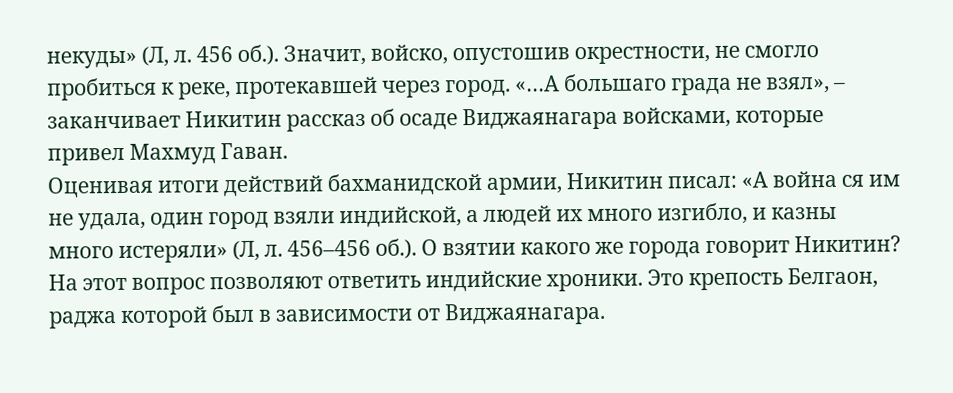некуды» (Л, л. 456 об.). Значит, войско, опустошив окрестности, не смогло пробиться к реке, протекавшей через город. «…А большаго града не взял», – заканчивает Никитин рассказ об осаде Виджаянагара войсками, которые привел Махмуд Гаван.
Оценивая итоги действий бахманидской армии, Никитин писал: «А война ся им не удала, один город взяли индийской, а людей их много изгибло, и казны много истеряли» (Л, л. 456–456 об.). О взятии какого же города говорит Никитин? На этот вопрос позволяют ответить индийские хроники. Это крепость Белгаон, раджа которой был в зависимости от Виджаянагара.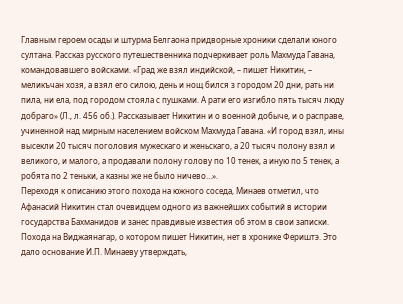Главным героем осады и штурма Белгаона придворные хроники сделали юного султана. Рассказ русского путешественника подчеркивает роль Махмуда Гавана, командовавшего войсками. «Град же взял индийской, – пишет Никитин, – меликъчан хозя, а взял его силою, день и нощ бился з городом 20 дни, рать ни пила, ни ела, под городом стояла с пушками. А рати его изгибло пять тысяч люду добраго» (Л., л. 456 об.). Рассказывает Никитин и о военной добыче, и о расправе, учиненной над мирным населением войском Махмуда Гавана. «И город взял, ины высекли 20 тысяч поголовия мужескаго и женьскаго, а 20 тысяч полону взял и великого, и малого, а продавали полону голову по 10 тенек, а иную по 5 тенек, а робята по 2 теньки, а казны же не было ничево…».
Переходя к описанию этого похода на южного соседа, Минаев отметил, что Афанасий Никитин стал очевидцем одного из важнейших событий в истории государства Бахманидов и занес правдивые известия об этом в свои записки. Похода на Виджаянагар, о котором пишет Никитин, нет в хронике Фериштэ. Это дало основание И.П. Минаеву утверждать,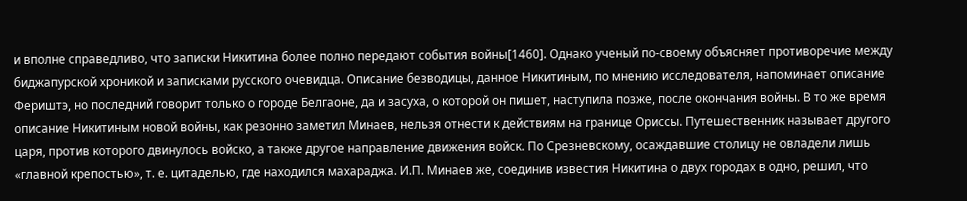и вполне справедливо, что записки Никитина более полно передают события войны[1460]. Однако ученый по-своему объясняет противоречие между биджапурской хроникой и записками русского очевидца. Описание безводицы, данное Никитиным, по мнению исследователя, напоминает описание Фериштэ, но последний говорит только о городе Белгаоне, да и засуха, о которой он пишет, наступила позже, после окончания войны. В то же время описание Никитиным новой войны, как резонно заметил Минаев, нельзя отнести к действиям на границе Ориссы. Путешественник называет другого царя, против которого двинулось войско, а также другое направление движения войск. По Срезневскому, осаждавшие столицу не овладели лишь «главной крепостью», т. е. цитаделью, где находился махараджа. И.П. Минаев же, соединив известия Никитина о двух городах в одно, решил, что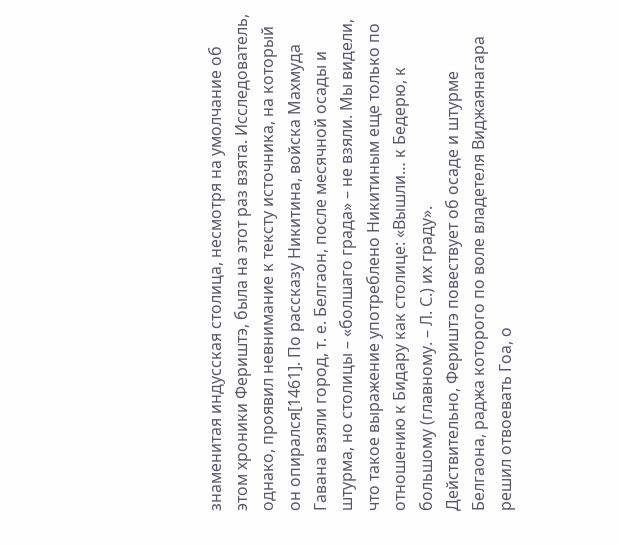знаменитая индусская столица, несмотря на умолчание об этом хроники Фериштэ, была на этот раз взята. Исследователь, однако, проявил невнимание к тексту источника, на который он опирался[1461]. По рассказу Никитина, войска Махмуда Гавана взяли город, т. е. Белгаон, после месячной осады и штурма, но столицы – «болшаго града» – не взяли. Мы видели, что такое выражение употреблено Никитиным еще только по отношению к Бидару как столице: «Вышли… к Бедерю, к большому (главному. – Л. С.) их граду».
Действительно, Фериштэ повествует об осаде и штурме Белгаона, раджа которого по воле владетеля Виджаянагара решил отвоевать Гоа, о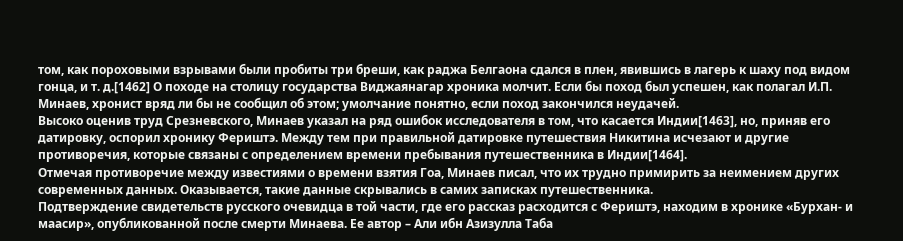том, как пороховыми взрывами были пробиты три бреши, как раджа Белгаона сдался в плен, явившись в лагерь к шаху под видом гонца, и т. д.[1462] О походе на столицу государства Виджаянагар хроника молчит. Если бы поход был успешен, как полагал И.П. Минаев, хронист вряд ли бы не сообщил об этом; умолчание понятно, если поход закончился неудачей.
Высоко оценив труд Срезневского, Минаев указал на ряд ошибок исследователя в том, что касается Индии[1463], но, приняв его датировку, оспорил хронику Фериштэ. Между тем при правильной датировке путешествия Никитина исчезают и другие противоречия, которые связаны с определением времени пребывания путешественника в Индии[1464].
Отмечая противоречие между известиями о времени взятия Гоа, Минаев писал, что их трудно примирить за неимением других современных данных. Оказывается, такие данные скрывались в самих записках путешественника.
Подтверждение свидетельств русского очевидца в той части, где его рассказ расходится с Фериштэ, находим в хронике «Бурхан- и маасир», опубликованной после смерти Минаева. Ее автор – Али ибн Азизулла Таба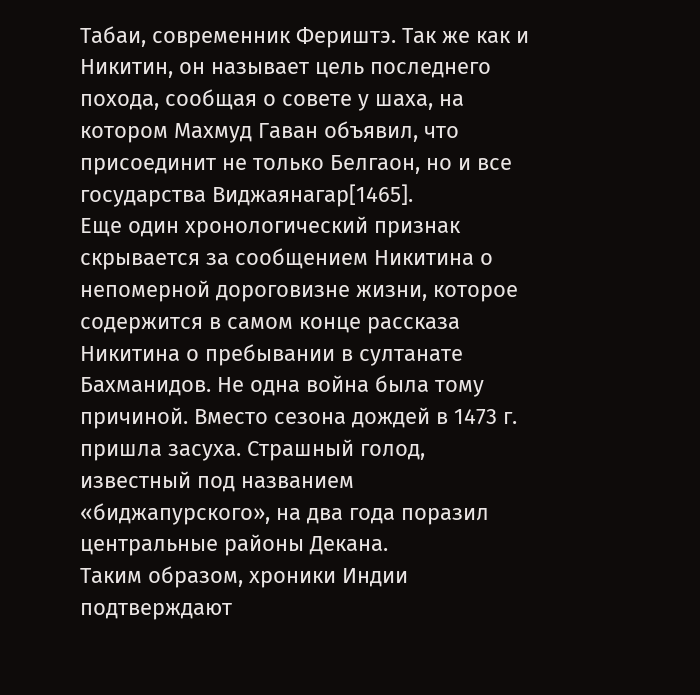Табаи, современник Фериштэ. Так же как и Никитин, он называет цель последнего похода, сообщая о совете у шаха, на котором Махмуд Гаван объявил, что присоединит не только Белгаон, но и все государства Виджаянагар[1465].
Еще один хронологический признак скрывается за сообщением Никитина о непомерной дороговизне жизни, которое содержится в самом конце рассказа Никитина о пребывании в султанате Бахманидов. Не одна война была тому причиной. Вместо сезона дождей в 1473 г. пришла засуха. Страшный голод, известный под названием «биджапурского», на два года поразил центральные районы Декана.
Таким образом, хроники Индии подтверждают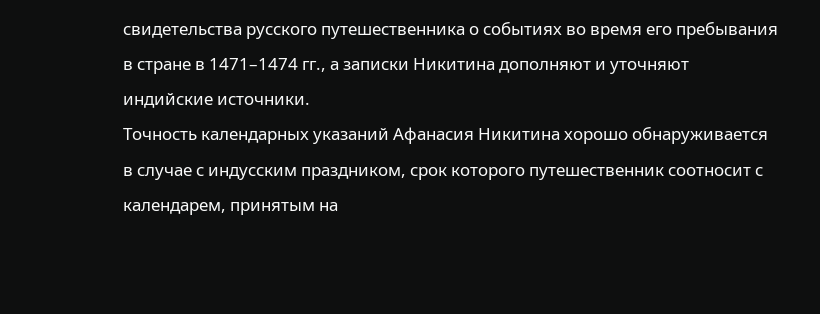свидетельства русского путешественника о событиях во время его пребывания в стране в 1471–1474 гг., а записки Никитина дополняют и уточняют индийские источники.
Точность календарных указаний Афанасия Никитина хорошо обнаруживается в случае с индусским праздником, срок которого путешественник соотносит с календарем, принятым на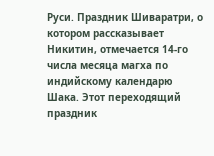Руси. Праздник Шиваратри, о котором рассказывает Никитин, отмечается 14-го числа месяца магха по индийскому календарю Шака. Этот переходящий праздник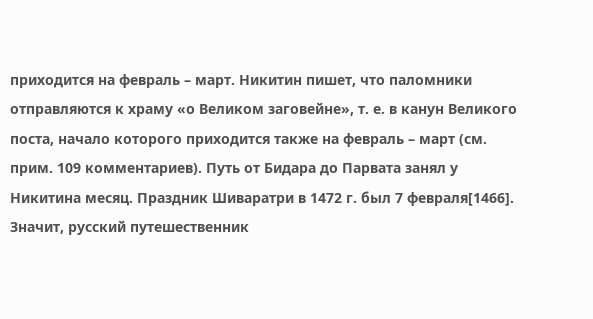приходится на февраль – март. Никитин пишет, что паломники отправляются к храму «о Великом заговейне», т. е. в канун Великого поста, начало которого приходится также на февраль – март (см. прим. 109 комментариев). Путь от Бидара до Парвата занял у Никитина месяц. Праздник Шиваратри в 1472 г. был 7 февраля[1466]. Значит, русский путешественник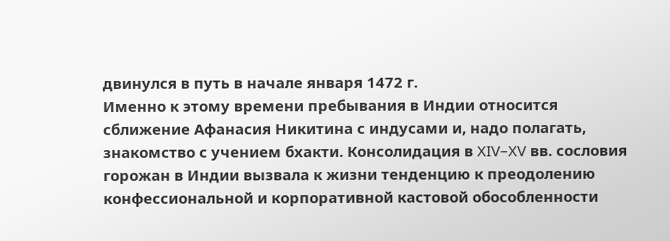двинулся в путь в начале января 1472 г.
Именно к этому времени пребывания в Индии относится сближение Афанасия Никитина с индусами и, надо полагать, знакомство с учением бхакти. Консолидация в XIV–XV вв. сословия горожан в Индии вызвала к жизни тенденцию к преодолению конфессиональной и корпоративной кастовой обособленности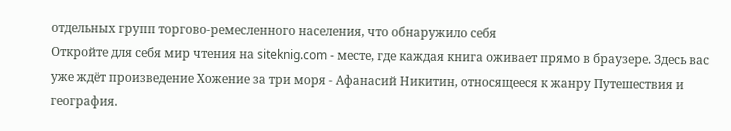отдельных групп торгово-ремесленного населения, что обнаружило себя
Откройте для себя мир чтения на siteknig.com - месте, где каждая книга оживает прямо в браузере. Здесь вас уже ждёт произведение Хожение за три моря - Афанасий Никитин, относящееся к жанру Путешествия и география.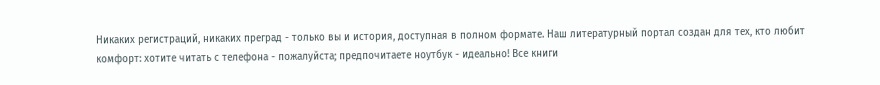Никаких регистраций, никаких преград - только вы и история, доступная в полном формате. Наш литературный портал создан для тех, кто любит комфорт: хотите читать с телефона - пожалуйста; предпочитаете ноутбук - идеально! Все книги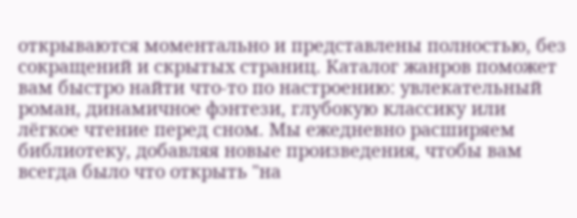открываются моментально и представлены полностью, без сокращений и скрытых страниц. Каталог жанров поможет вам быстро найти что-то по настроению: увлекательный роман, динамичное фэнтези, глубокую классику или лёгкое чтение перед сном. Мы ежедневно расширяем библиотеку, добавляя новые произведения, чтобы вам всегда было что открыть "на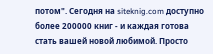потом". Сегодня на siteknig.com доступно более 200000 книг - и каждая готова стать вашей новой любимой. Просто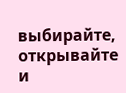выбирайте, открывайте и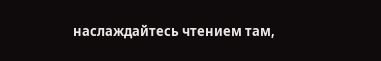наслаждайтесь чтением там,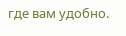где вам удобно.